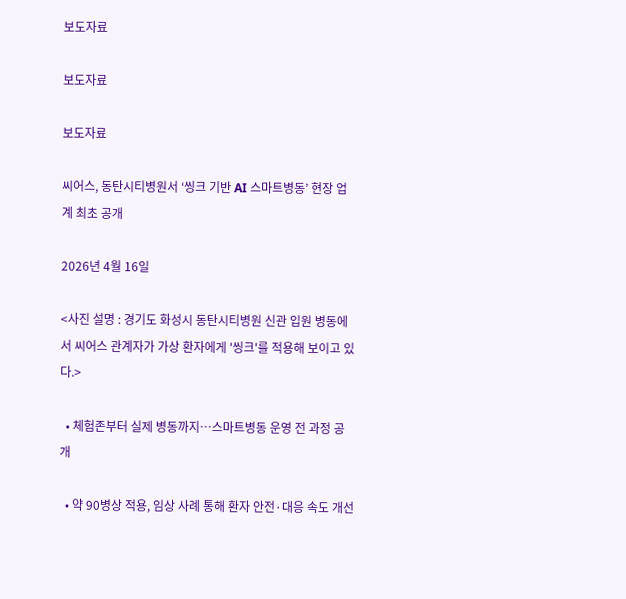보도자료

보도자료

보도자료

씨어스, 동탄시티병원서 ‘씽크 기반 AI 스마트병동’ 현장 업계 최초 공개

2026년 4월 16일

<사진 설명 : 경기도 화성시 동탄시티병원 신관 입원 병동에서 씨어스 관계자가 가상 환자에게 '씽크'를 적용해 보이고 있다.>

  • 체험존부터 실제 병동까지…스마트병동 운영 전 과정 공개

  • 약 90병상 적용, 임상 사례 통해 환자 안전·대응 속도 개선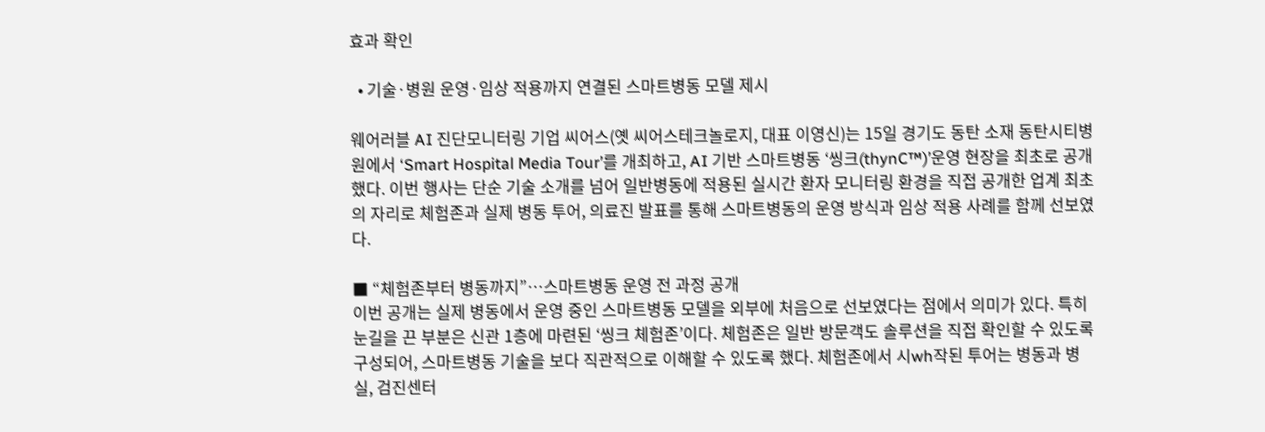효과 확인

  • 기술·병원 운영·임상 적용까지 연결된 스마트병동 모델 제시

웨어러블 AI 진단모니터링 기업 씨어스(옛 씨어스테크놀로지, 대표 이영신)는 15일 경기도 동탄 소재 동탄시티병원에서 ‘Smart Hospital Media Tour’를 개최하고, AI 기반 스마트병동 ‘씽크(thynC™)’운영 현장을 최초로 공개했다. 이번 행사는 단순 기술 소개를 넘어 일반병동에 적용된 실시간 환자 모니터링 환경을 직접 공개한 업계 최초의 자리로 체험존과 실제 병동 투어, 의료진 발표를 통해 스마트병동의 운영 방식과 임상 적용 사례를 함께 선보였다.

■ “체험존부터 병동까지”…스마트병동 운영 전 과정 공개
이번 공개는 실제 병동에서 운영 중인 스마트병동 모델을 외부에 처음으로 선보였다는 점에서 의미가 있다. 특히 눈길을 끈 부분은 신관 1층에 마련된 ‘씽크 체험존’이다. 체험존은 일반 방문객도 솔루션을 직접 확인할 수 있도록 구성되어, 스마트병동 기술을 보다 직관적으로 이해할 수 있도록 했다. 체험존에서 시wh작된 투어는 병동과 병실, 검진센터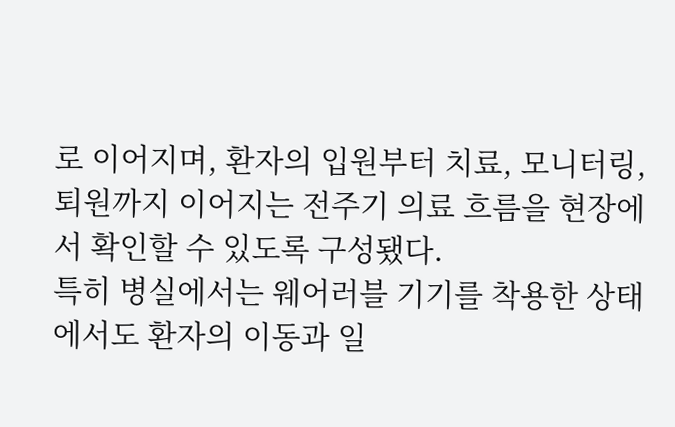로 이어지며, 환자의 입원부터 치료, 모니터링, 퇴원까지 이어지는 전주기 의료 흐름을 현장에서 확인할 수 있도록 구성됐다.
특히 병실에서는 웨어러블 기기를 착용한 상태에서도 환자의 이동과 일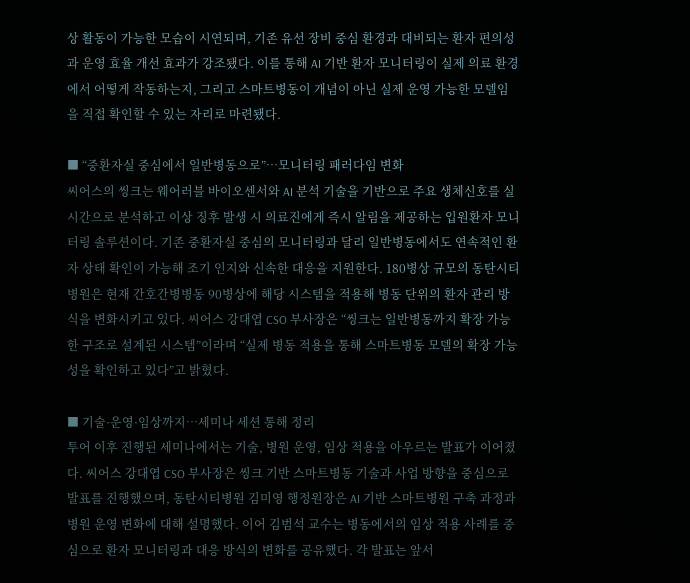상 활동이 가능한 모습이 시연되며, 기존 유선 장비 중심 환경과 대비되는 환자 편의성과 운영 효율 개선 효과가 강조됐다. 이를 통해 AI 기반 환자 모니터링이 실제 의료 환경에서 어떻게 작동하는지, 그리고 스마트병동이 개념이 아닌 실제 운영 가능한 모델임을 직접 확인할 수 있는 자리로 마련됐다.

■ “중환자실 중심에서 일반병동으로”…모니터링 패러다임 변화
씨어스의 씽크는 웨어러블 바이오센서와 AI 분석 기술을 기반으로 주요 생체신호를 실시간으로 분석하고 이상 징후 발생 시 의료진에게 즉시 알림을 제공하는 입원환자 모니터링 솔루션이다. 기존 중환자실 중심의 모니터링과 달리 일반병동에서도 연속적인 환자 상태 확인이 가능해 조기 인지와 신속한 대응을 지원한다. 180병상 규모의 동탄시티병원은 현재 간호간병병동 90병상에 해당 시스템을 적용해 병동 단위의 환자 관리 방식을 변화시키고 있다. 씨어스 강대엽 CSO 부사장은 “씽크는 일반병동까지 확장 가능한 구조로 설계된 시스템”이라며 “실제 병동 적용을 통해 스마트병동 모델의 확장 가능성을 확인하고 있다”고 밝혔다.

■ 기술·운영·임상까지…세미나 세션 통해 정리
투어 이후 진행된 세미나에서는 기술, 병원 운영, 임상 적용을 아우르는 발표가 이어졌다. 씨어스 강대엽 CSO 부사장은 씽크 기반 스마트병동 기술과 사업 방향을 중심으로 발표를 진행했으며, 동탄시티병원 김미영 행정원장은 AI 기반 스마트병원 구축 과정과 병원 운영 변화에 대해 설명했다. 이어 김범석 교수는 병동에서의 임상 적용 사례를 중심으로 환자 모니터링과 대응 방식의 변화를 공유했다. 각 발표는 앞서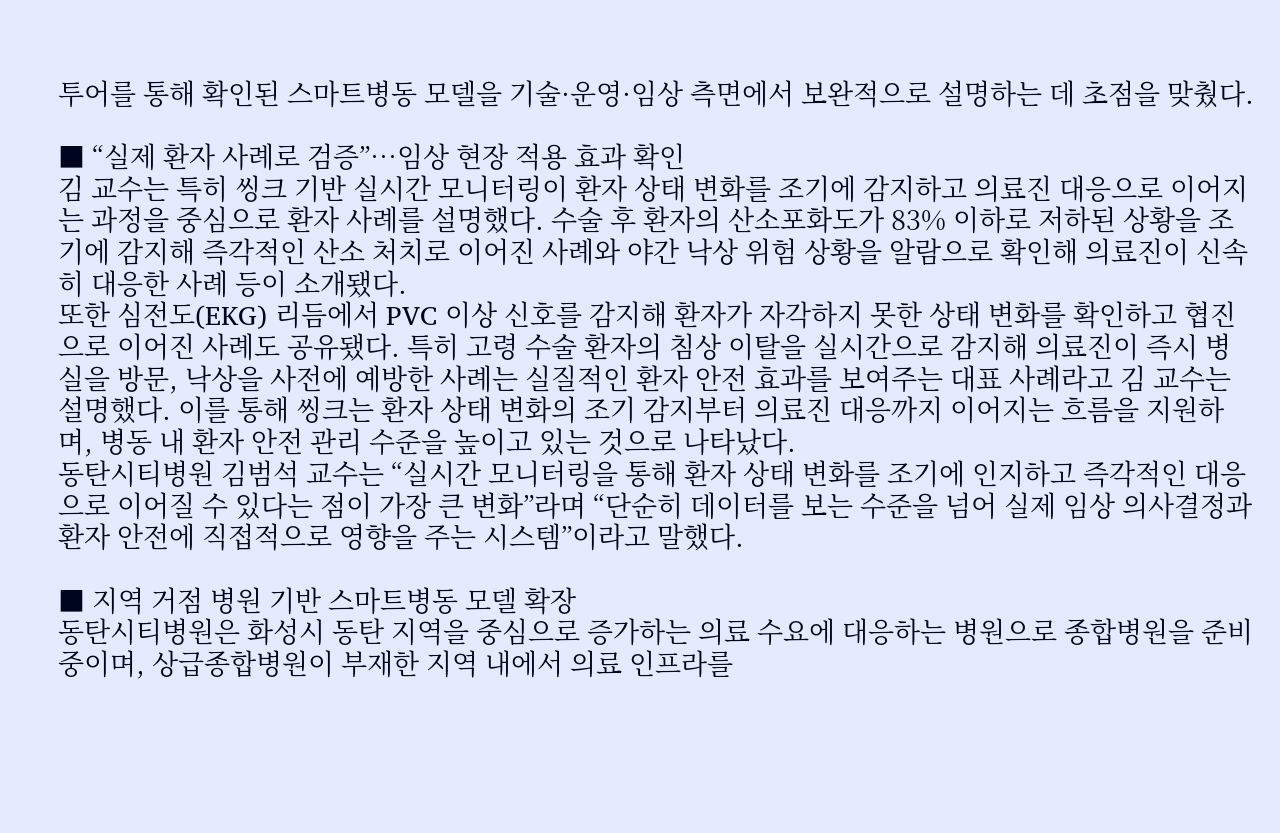투어를 통해 확인된 스마트병동 모델을 기술·운영·임상 측면에서 보완적으로 설명하는 데 초점을 맞췄다.

■ “실제 환자 사례로 검증”…임상 현장 적용 효과 확인
김 교수는 특히 씽크 기반 실시간 모니터링이 환자 상태 변화를 조기에 감지하고 의료진 대응으로 이어지는 과정을 중심으로 환자 사례를 설명했다. 수술 후 환자의 산소포화도가 83% 이하로 저하된 상황을 조기에 감지해 즉각적인 산소 처치로 이어진 사례와 야간 낙상 위험 상황을 알람으로 확인해 의료진이 신속히 대응한 사례 등이 소개됐다.
또한 심전도(EKG) 리듬에서 PVC 이상 신호를 감지해 환자가 자각하지 못한 상태 변화를 확인하고 협진으로 이어진 사례도 공유됐다. 특히 고령 수술 환자의 침상 이탈을 실시간으로 감지해 의료진이 즉시 병실을 방문, 낙상을 사전에 예방한 사례는 실질적인 환자 안전 효과를 보여주는 대표 사례라고 김 교수는 설명했다. 이를 통해 씽크는 환자 상태 변화의 조기 감지부터 의료진 대응까지 이어지는 흐름을 지원하며, 병동 내 환자 안전 관리 수준을 높이고 있는 것으로 나타났다.
동탄시티병원 김범석 교수는 “실시간 모니터링을 통해 환자 상태 변화를 조기에 인지하고 즉각적인 대응으로 이어질 수 있다는 점이 가장 큰 변화”라며 “단순히 데이터를 보는 수준을 넘어 실제 임상 의사결정과 환자 안전에 직접적으로 영향을 주는 시스템”이라고 말했다.

■ 지역 거점 병원 기반 스마트병동 모델 확장
동탄시티병원은 화성시 동탄 지역을 중심으로 증가하는 의료 수요에 대응하는 병원으로 종합병원을 준비중이며, 상급종합병원이 부재한 지역 내에서 의료 인프라를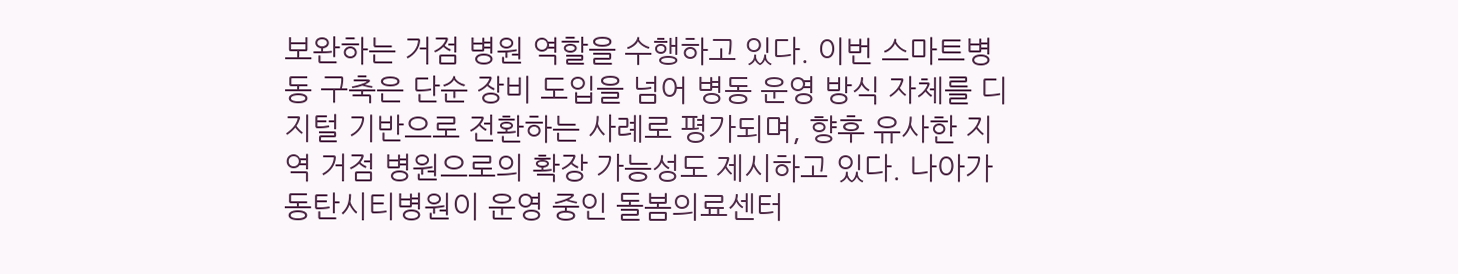보완하는 거점 병원 역할을 수행하고 있다. 이번 스마트병동 구축은 단순 장비 도입을 넘어 병동 운영 방식 자체를 디지털 기반으로 전환하는 사례로 평가되며, 향후 유사한 지역 거점 병원으로의 확장 가능성도 제시하고 있다. 나아가 동탄시티병원이 운영 중인 돌봄의료센터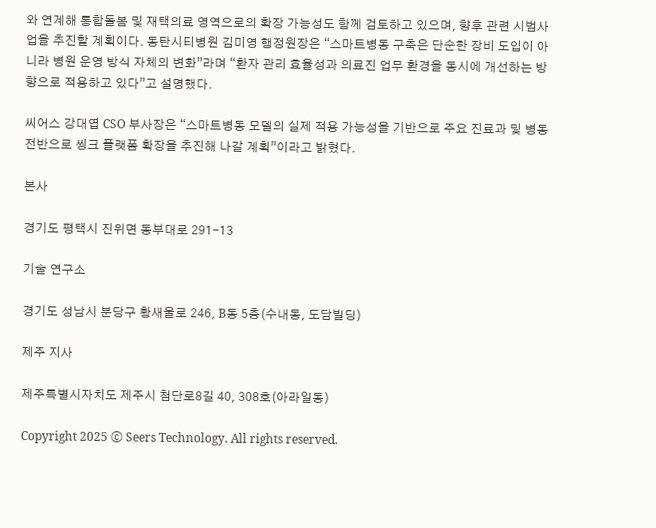와 연계해 통합돌봄 및 재택의료 영역으로의 확장 가능성도 함께 검토하고 있으며, 향후 관련 시범사업을 추진할 계획이다. 동탄시티병원 김미영 행정원장은 “스마트병동 구축은 단순한 장비 도입이 아니라 병원 운영 방식 자체의 변화”라며 “환자 관리 효율성과 의료진 업무 환경을 동시에 개선하는 방향으로 적용하고 있다”고 설명했다.

씨어스 강대엽 CSO 부사장은 “스마트병동 모델의 실제 적용 가능성을 기반으로 주요 진료과 및 병동 전반으로 씽크 플랫폼 확장을 추진해 나갈 계획”이라고 밝혔다.

본사

경기도 평택시 진위면 동부대로 291-13

기술 연구소

경기도 성남시 분당구 황새울로 246, B동 5층(수내동, 도담빌딩)

제주 지사

제주특별시자치도 제주시 첨단로8길 40, 308호(아라일동)

Copyright 2025 ⓒ Seers Technology. All rights reserved.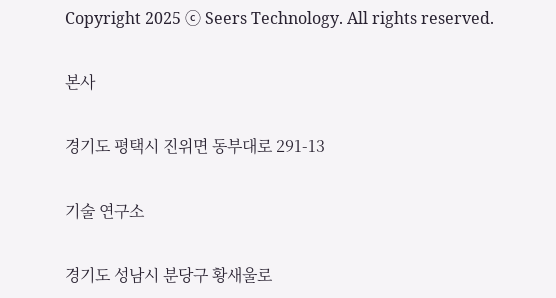Copyright 2025 ⓒ Seers Technology. All rights reserved.

본사

경기도 평택시 진위면 동부대로 291-13

기술 연구소

경기도 성남시 분당구 황새울로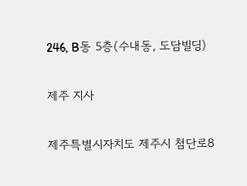246, B동 5층(수내동, 도담빌딩)

제주 지사

제주특별시자치도 제주시 첨단로8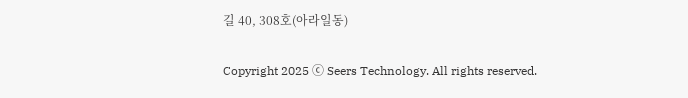길 40, 308호(아라일동)

Copyright 2025 ⓒ Seers Technology. All rights reserved.